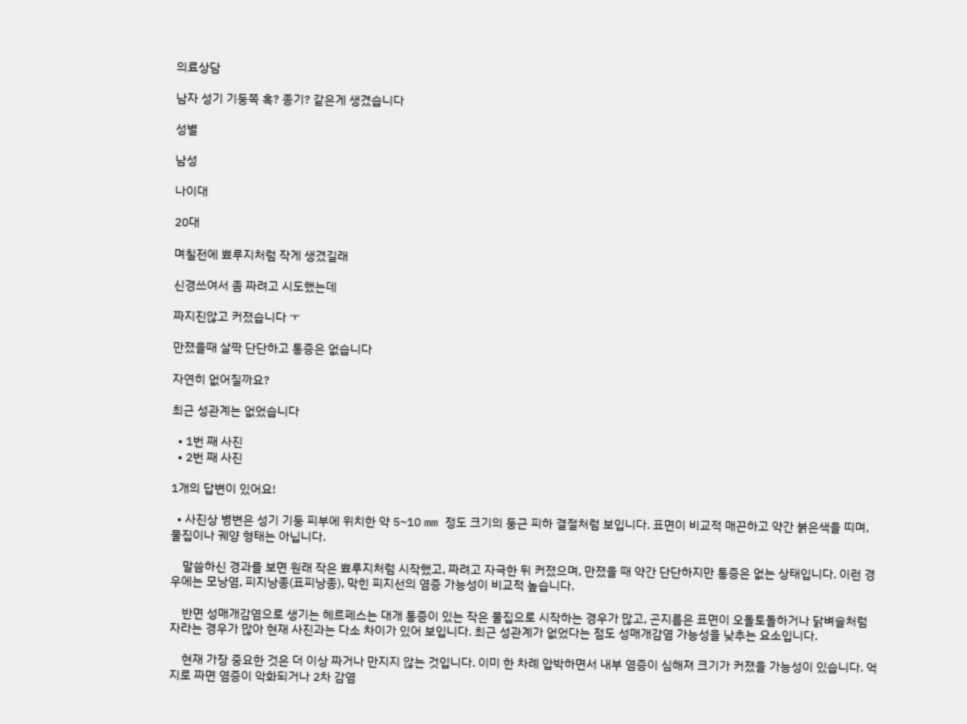의료상담

남자 성기 기둥쪽 혹? 종기? 같은게 생겼습니다

성별

남성

나이대

20대

며칠전에 뾰루지처럼 작게 생겼길래

신경쓰여서 좀 짜려고 시도했는데

짜지진않고 커졌습니다 ㅜ

만졌을때 살짝 단단하고 통증은 없습니다

자연히 없어질까요?

최근 성관계는 없었습니다

  • 1번 째 사진
  • 2번 째 사진

1개의 답변이 있어요!

  • 사진상 병변은 성기 기둥 피부에 위치한 약 5~10 mm 정도 크기의 둥근 피하 결절처럼 보입니다. 표면이 비교적 매끈하고 약간 붉은색을 띠며, 물집이나 궤양 형태는 아닙니다.

    말씀하신 경과를 보면 원래 작은 뾰루지처럼 시작했고, 짜려고 자극한 뒤 커졌으며, 만졌을 때 약간 단단하지만 통증은 없는 상태입니다. 이런 경우에는 모낭염, 피지낭종(표피낭종), 막힌 피지선의 염증 가능성이 비교적 높습니다.

    반면 성매개감염으로 생기는 헤르페스는 대개 통증이 있는 작은 물집으로 시작하는 경우가 많고, 곤지름은 표면이 오돌토돌하거나 닭벼슬처럼 자라는 경우가 많아 현재 사진과는 다소 차이가 있어 보입니다. 최근 성관계가 없었다는 점도 성매개감염 가능성을 낮추는 요소입니다.

    현재 가장 중요한 것은 더 이상 짜거나 만지지 않는 것입니다. 이미 한 차례 압박하면서 내부 염증이 심해져 크기가 커졌을 가능성이 있습니다. 억지로 짜면 염증이 악화되거나 2차 감염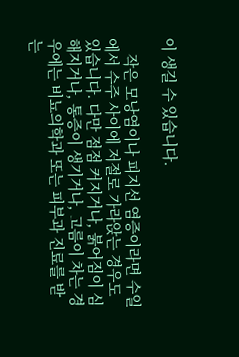이 생길 수 있습니다.

    작은 모낭염이나 피지선 염증이라면 수일에서 수주 사이에 저절로 가라앉는 경우도 있습니다. 다만 점점 커지거나, 붉어짐이 심해지거나, 통증이 생기거나, 고름이 차는 경우에는 비뇨의학과 또는 피부과 진료를 받는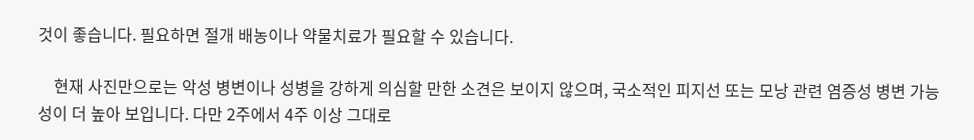것이 좋습니다. 필요하면 절개 배농이나 약물치료가 필요할 수 있습니다.

    현재 사진만으로는 악성 병변이나 성병을 강하게 의심할 만한 소견은 보이지 않으며, 국소적인 피지선 또는 모낭 관련 염증성 병변 가능성이 더 높아 보입니다. 다만 2주에서 4주 이상 그대로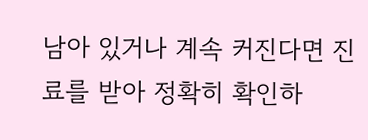남아 있거나 계속 커진다면 진료를 받아 정확히 확인하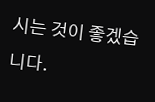시는 것이 좋겠습니다.